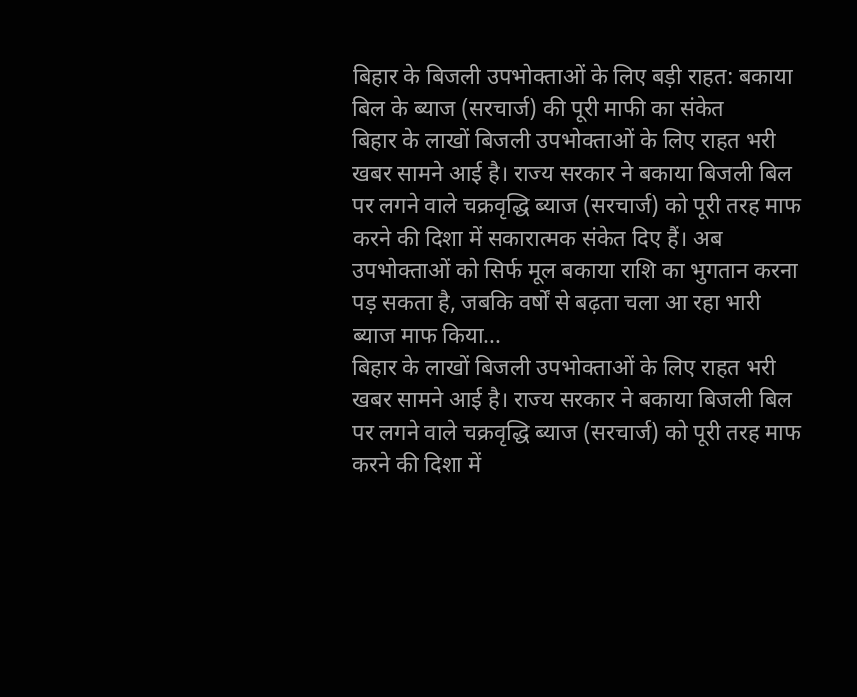बिहार के बिजली उपभोक्ताओं के लिए बड़ी राहत: बकाया बिल के ब्याज (सरचार्ज) की पूरी माफी का संकेत
बिहार के लाखों बिजली उपभोक्ताओं के लिए राहत भरी खबर सामने आई है। राज्य सरकार ने बकाया बिजली बिल पर लगने वाले चक्रवृद्धि ब्याज (सरचार्ज) को पूरी तरह माफ करने की दिशा में सकारात्मक संकेत दिए हैं। अब उपभोक्ताओं को सिर्फ मूल बकाया राशि का भुगतान करना पड़ सकता है, जबकि वर्षों से बढ़ता चला आ रहा भारी ब्याज माफ किया...
बिहार के लाखों बिजली उपभोक्ताओं के लिए राहत भरी खबर सामने आई है। राज्य सरकार ने बकाया बिजली बिल पर लगने वाले चक्रवृद्धि ब्याज (सरचार्ज) को पूरी तरह माफ करने की दिशा में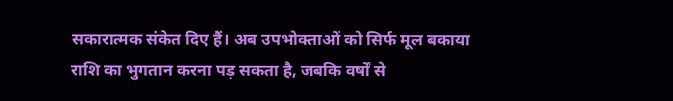सकारात्मक संकेत दिए हैं। अब उपभोक्ताओं को सिर्फ मूल बकाया राशि का भुगतान करना पड़ सकता है, जबकि वर्षों से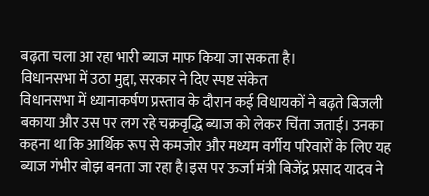बढ़ता चला आ रहा भारी ब्याज माफ किया जा सकता है।
विधानसभा में उठा मुद्दा, सरकार ने दिए स्पष्ट संकेत
विधानसभा में ध्यानाकर्षण प्रस्ताव के दौरान कई विधायकों ने बढ़ते बिजली बकाया और उस पर लग रहे चक्रवृद्धि ब्याज को लेकर चिंता जताई। उनका कहना था कि आर्थिक रूप से कमजोर और मध्यम वर्गीय परिवारों के लिए यह ब्याज गंभीर बोझ बनता जा रहा है।इस पर ऊर्जा मंत्री बिजेंद्र प्रसाद यादव ने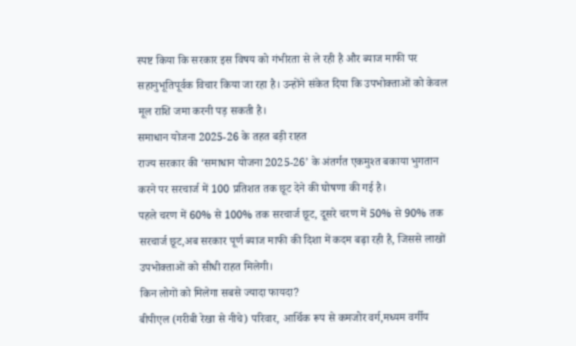स्पष्ट किया कि सरकार इस विषय को गंभीरता से ले रही है और ब्याज माफी पर सहानुभूतिपूर्वक विचार किया जा रहा है। उन्होंने संकेत दिया कि उपभोक्ताओं को केवल मूल राशि जमा करनी पड़ सकती है।
समाधान योजना 2025-26 के तहत बड़ी राहत
राज्य सरकार की ‘समाधान योजना 2025-26’ के अंतर्गत एकमुश्त बकाया भुगतान करने पर सरचार्ज में 100 प्रतिशत तक छूट देने की घोषणा की गई है।
पहले चरण में 60% से 100% तक सरचार्ज छूट, दूसरे चरण में 50% से 90% तक सरचार्ज छूट,अब सरकार पूर्ण ब्याज माफी की दिशा में कदम बढ़ा रही है, जिससे लाखों उपभोक्ताओं को सीधी राहत मिलेगी।
किन लोगों को मिलेगा सबसे ज्यादा फायदा?
बीपीएल (गरीबी रेखा से नीचे) परिवार, आर्थिक रूप से कमजोर वर्ग,मध्यम वर्गीय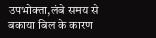उपभोक्ता,लंबे समय से बकाया बिल के कारण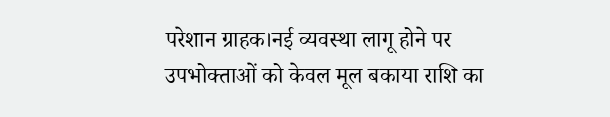परेशान ग्राहक।नई व्यवस्था लागू होने पर उपभोक्ताओं को केवल मूल बकाया राशि का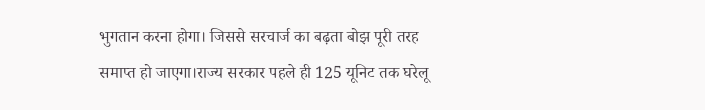भुगतान करना होगा। जिससे सरचार्ज का बढ़ता बोझ पूरी तरह समाप्त हो जाएगा।राज्य सरकार पहले ही 125 यूनिट तक घरेलू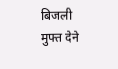बिजली मुफ्त देने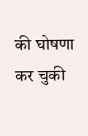की घोषणा कर चुकी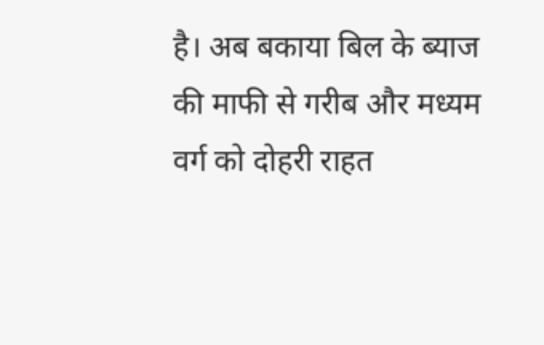है। अब बकाया बिल के ब्याज की माफी से गरीब और मध्यम वर्ग को दोहरी राहत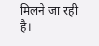मिलने जा रही है।